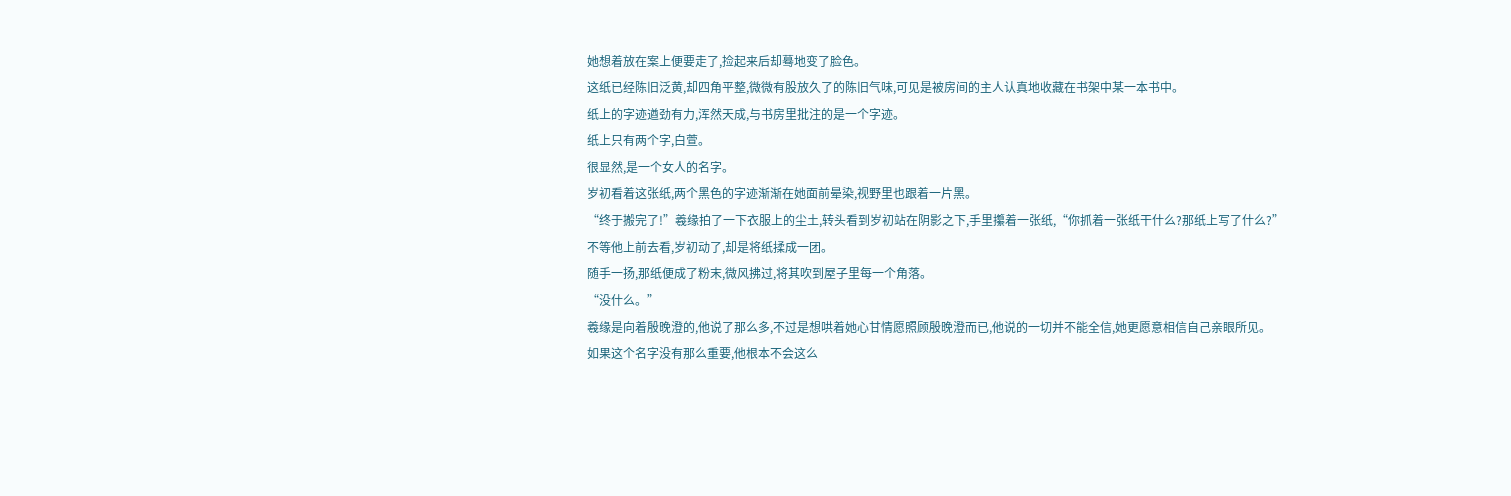她想着放在案上便要走了,捡起来后却蓦地变了脸色。
这纸已经陈旧泛黄,却四角平整,微微有股放久了的陈旧气味,可见是被房间的主人认真地收藏在书架中某一本书中。
纸上的字迹遒劲有力,浑然天成,与书房里批注的是一个字迹。
纸上只有两个字,白萱。
很显然,是一个女人的名字。
岁初看着这张纸,两个黑色的字迹渐渐在她面前晕染,视野里也跟着一片黑。
“终于搬完了!”羲缘拍了一下衣服上的尘土,转头看到岁初站在阴影之下,手里攥着一张纸,“你抓着一张纸干什么?那纸上写了什么?”
不等他上前去看,岁初动了,却是将纸揉成一团。
随手一扬,那纸便成了粉末,微风拂过,将其吹到屋子里每一个角落。
“没什么。”
羲缘是向着殷晚澄的,他说了那么多,不过是想哄着她心甘情愿照顾殷晚澄而已,他说的一切并不能全信,她更愿意相信自己亲眼所见。
如果这个名字没有那么重要,他根本不会这么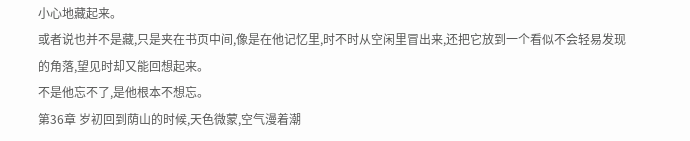小心地藏起来。
或者说也并不是藏,只是夹在书页中间,像是在他记忆里,时不时从空闲里冒出来,还把它放到一个看似不会轻易发现的角落,望见时却又能回想起来。
不是他忘不了,是他根本不想忘。
第36章 岁初回到荫山的时候,天色微蒙,空气漫着潮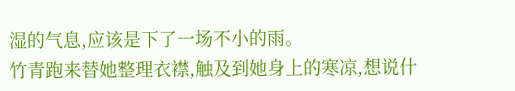湿的气息,应该是下了一场不小的雨。
竹青跑来替她整理衣襟,触及到她身上的寒凉,想说什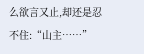么欲言又止,却还是忍不住:“山主……”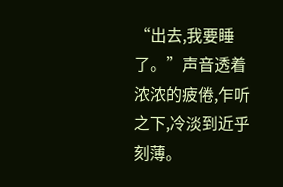“出去,我要睡了。”声音透着浓浓的疲倦,乍听之下,冷淡到近乎刻薄。